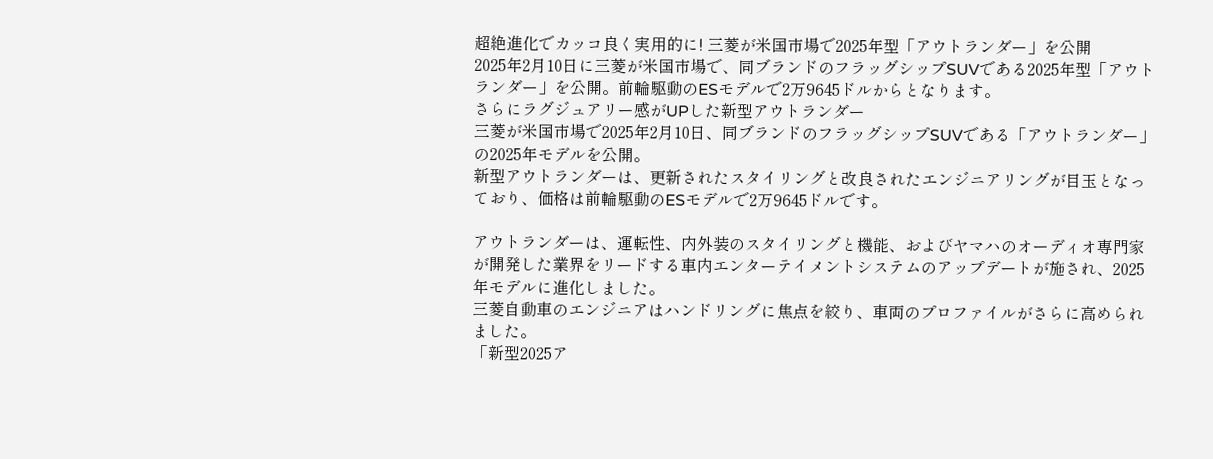超絶進化でカッコ良く実用的に! 三菱が米国市場で2025年型「アウトランダー」を公開
2025年2月10日に三菱が米国市場で、同ブランドのフラッグシップSUVである2025年型「アウトランダー」を公開。前輪駆動のESモデルで2万9645ドルからとなります。
さらにラグジュアリー感がUPした新型アウトランダー
三菱が米国市場で2025年2月10日、同ブランドのフラッグシップSUVである「アウトランダー」の2025年モデルを公開。
新型アウトランダーは、更新されたスタイリングと改良されたエンジニアリングが目玉となっており、価格は前輪駆動のESモデルで2万9645ドルです。

アウトランダーは、運転性、内外装のスタイリングと機能、およびヤマハのオーディオ専門家が開発した業界をリードする車内エンターテイメントシステムのアップデートが施され、2025年モデルに進化しました。
三菱自動車のエンジニアはハンドリングに焦点を絞り、車両のプロファイルがさらに高められました。
「新型2025ア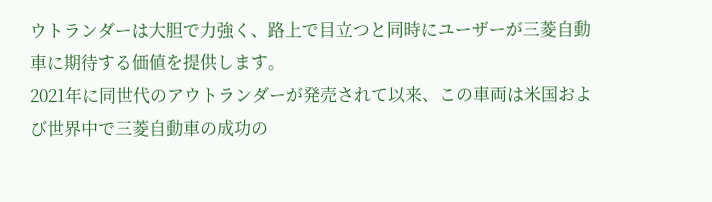ウトランダーは大胆で力強く、路上で目立つと同時にユーザーが三菱自動車に期待する価値を提供します。
2021年に同世代のアウトランダーが発売されて以来、この車両は米国および世界中で三菱自動車の成功の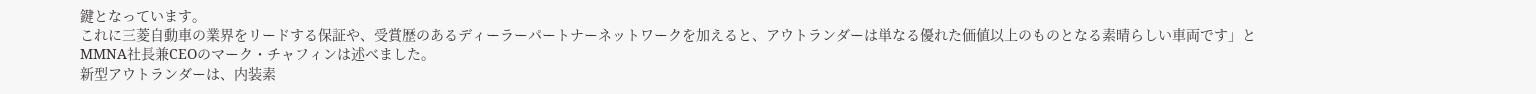鍵となっています。
これに三菱自動車の業界をリードする保証や、受賞歴のあるディーラーパートナーネットワークを加えると、アウトランダーは単なる優れた価値以上のものとなる素晴らしい車両です」とMMNA社長兼CEOのマーク・チャフィンは述べました。
新型アウトランダーは、内装素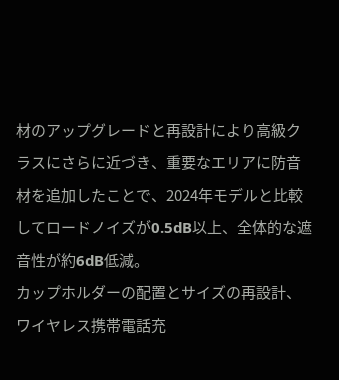材のアップグレードと再設計により高級クラスにさらに近づき、重要なエリアに防音材を追加したことで、2024年モデルと比較してロードノイズが0.5dB以上、全体的な遮音性が約6dB低減。
カップホルダーの配置とサイズの再設計、ワイヤレス携帯電話充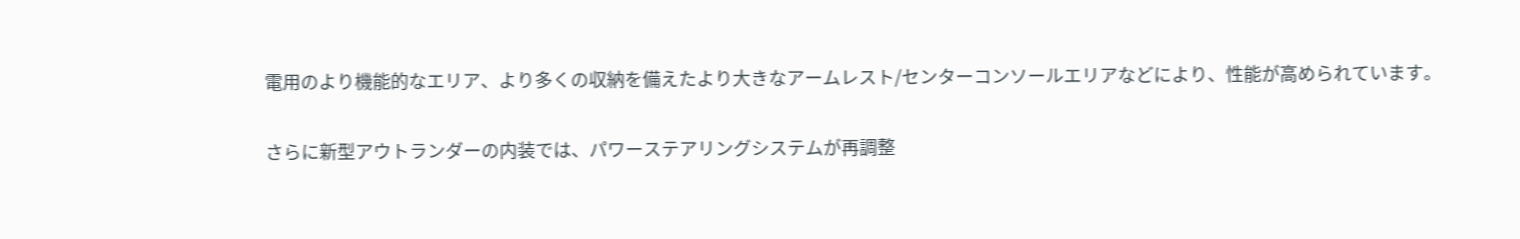電用のより機能的なエリア、より多くの収納を備えたより大きなアームレスト/センターコンソールエリアなどにより、性能が高められています。

さらに新型アウトランダーの内装では、パワーステアリングシステムが再調整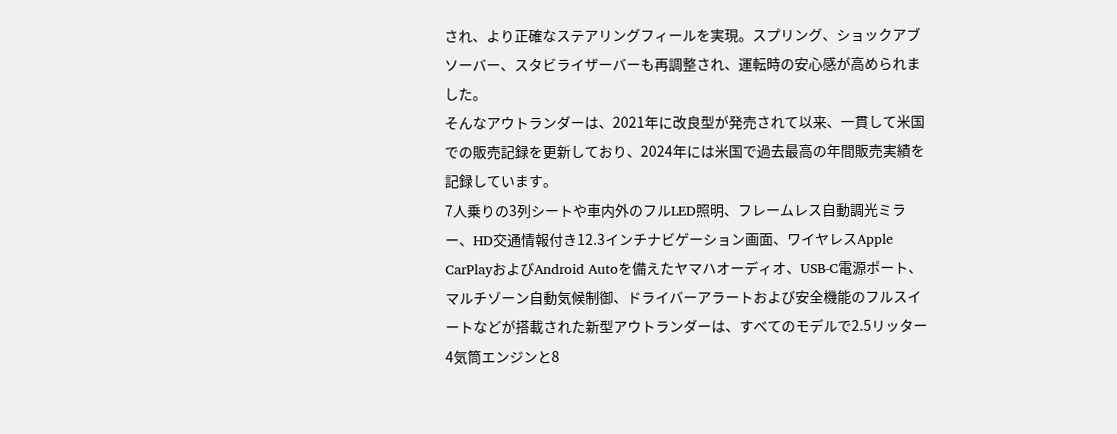され、より正確なステアリングフィールを実現。スプリング、ショックアブソーバー、スタビライザーバーも再調整され、運転時の安心感が高められました。
そんなアウトランダーは、2021年に改良型が発売されて以来、一貫して米国での販売記録を更新しており、2024年には米国で過去最高の年間販売実績を記録しています。
7人乗りの3列シートや車内外のフルLED照明、フレームレス自動調光ミラー、HD交通情報付き12.3インチナビゲーション画面、ワイヤレスApple CarPlayおよびAndroid Autoを備えたヤマハオーディオ、USB-C電源ポート、マルチゾーン自動気候制御、ドライバーアラートおよび安全機能のフルスイートなどが搭載された新型アウトランダーは、すべてのモデルで2.5リッター4気筒エンジンと8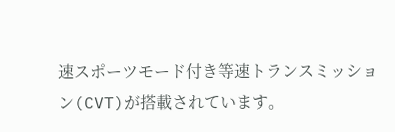速スポーツモード付き等速トランスミッション(CVT)が搭載されています。